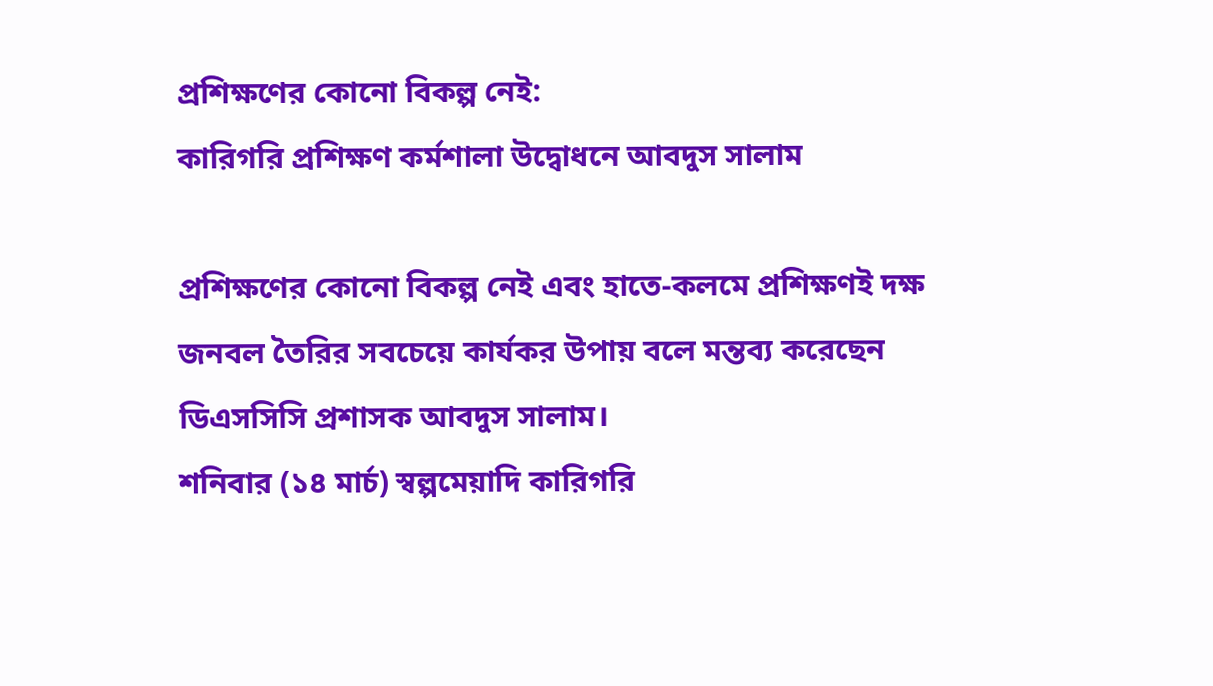প্রশিক্ষণের কোনো বিকল্প নেই:
কারিগরি প্রশিক্ষণ কর্মশালা উদ্বোধনে আবদুস সালাম

প্রশিক্ষণের কোনো বিকল্প নেই এবং হাতে-কলমে প্রশিক্ষণই দক্ষ জনবল তৈরির সবচেয়ে কার্যকর উপায় বলে মন্তব্য করেছেন ডিএসসিসি প্রশাসক আবদুস সালাম।
শনিবার (১৪ মার্চ) স্বল্পমেয়াদি কারিগরি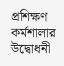প্রশিক্ষণ কর্মশালার উদ্বোধনী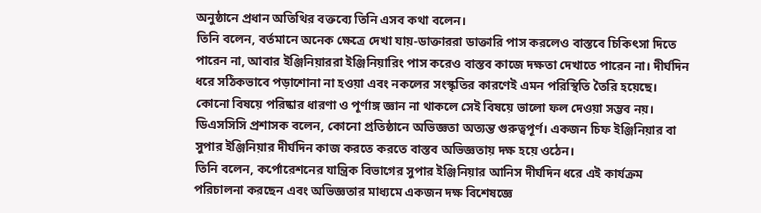অনুষ্ঠানে প্রধান অতিথির বক্তব্যে তিনি এসব কথা বলেন।
তিনি বলেন, বর্তমানে অনেক ক্ষেত্রে দেখা যায়-ডাক্তাররা ডাক্তারি পাস করলেও বাস্তবে চিকিৎসা দিতে পারেন না, আবার ইঞ্জিনিয়াররা ইঞ্জিনিয়ারিং পাস করেও বাস্তব কাজে দক্ষতা দেখাতে পারেন না। দীর্ঘদিন ধরে সঠিকভাবে পড়াশোনা না হওয়া এবং নকলের সংস্কৃতির কারণেই এমন পরিস্থিতি তৈরি হয়েছে। কোনো বিষয়ে পরিষ্কার ধারণা ও পূর্ণাঙ্গ জ্ঞান না থাকলে সেই বিষয়ে ভালো ফল দেওয়া সম্ভব নয়।
ডিএসসিসি প্রশাসক বলেন, কোনো প্রতিষ্ঠানে অভিজ্ঞতা অত্যন্ত গুরুত্বপূর্ণ। একজন চিফ ইঞ্জিনিয়ার বা সুপার ইঞ্জিনিয়ার দীর্ঘদিন কাজ করতে করতে বাস্তব অভিজ্ঞতায় দক্ষ হয়ে ওঠেন।
তিনি বলেন, কর্পোরেশনের যান্ত্রিক বিভাগের সুপার ইঞ্জিনিয়ার আনিস দীর্ঘদিন ধরে এই কার্যক্রম পরিচালনা করছেন এবং অভিজ্ঞতার মাধ্যমে একজন দক্ষ বিশেষজ্ঞে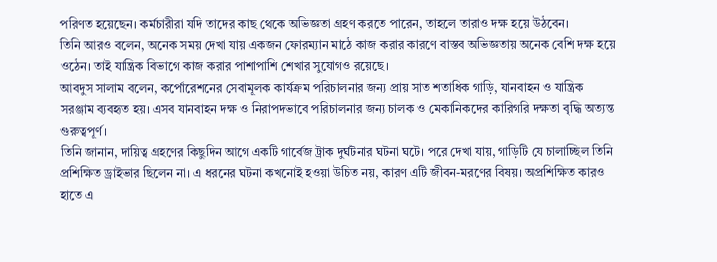পরিণত হয়েছেন। কর্মচারীরা যদি তাদের কাছ থেকে অভিজ্ঞতা গ্রহণ করতে পারেন, তাহলে তারাও দক্ষ হয়ে উঠবেন।
তিনি আরও বলেন, অনেক সময় দেখা যায় একজন ফোরম্যান মাঠে কাজ করার কারণে বাস্তব অভিজ্ঞতায় অনেক বেশি দক্ষ হয়ে ওঠেন। তাই যান্ত্রিক বিভাগে কাজ করার পাশাপাশি শেখার সুযোগও রয়েছে।
আবদুস সালাম বলেন, কর্পোরেশনের সেবামূলক কার্যক্রম পরিচালনার জন্য প্রায় সাত শতাধিক গাড়ি, যানবাহন ও যান্ত্রিক সরঞ্জাম ব্যবহৃত হয়। এসব যানবাহন দক্ষ ও নিরাপদভাবে পরিচালনার জন্য চালক ও মেকানিকদের কারিগরি দক্ষতা বৃদ্ধি অত্যন্ত গুরুত্বপূর্ণ।
তিনি জানান, দায়িত্ব গ্রহণের কিছুদিন আগে একটি গার্বেজ ট্রাক দুর্ঘটনার ঘটনা ঘটে। পরে দেখা যায়, গাড়িটি যে চালাচ্ছিল তিনি প্রশিক্ষিত ড্রাইভার ছিলেন না। এ ধরনের ঘটনা কখনোই হওয়া উচিত নয়, কারণ এটি জীবন-মরণের বিষয়। অপ্রশিক্ষিত কারও হাতে এ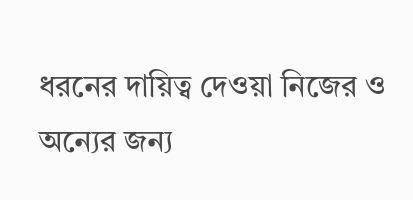ধরনের দায়িত্ব দেওয়া নিজের ও অন্যের জন্য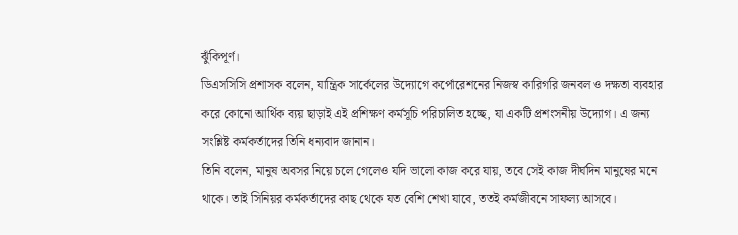ঝুঁকিপূর্ণ।
ডিএসসিসি প্রশাসক বলেন, যান্ত্রিক সার্কেলের উদ্যোগে কর্পোরেশনের নিজস্ব কারিগরি জনবল ও দক্ষতা ব্যবহার করে কোনো আর্থিক ব্যয় ছাড়াই এই প্রশিক্ষণ কর্মসূচি পরিচালিত হচ্ছে, যা একটি প্রশংসনীয় উদ্যোগ। এ জন্য সংশ্লিষ্ট কর্মকর্তাদের তিনি ধন্যবাদ জানান।
তিনি বলেন, মানুষ অবসর নিয়ে চলে গেলেও যদি ভালো কাজ করে যায়, তবে সেই কাজ দীর্ঘদিন মানুষের মনে থাকে। তাই সিনিয়র কর্মকর্তাদের কাছ থেকে যত বেশি শেখা যাবে, ততই কর্মজীবনে সাফল্য আসবে।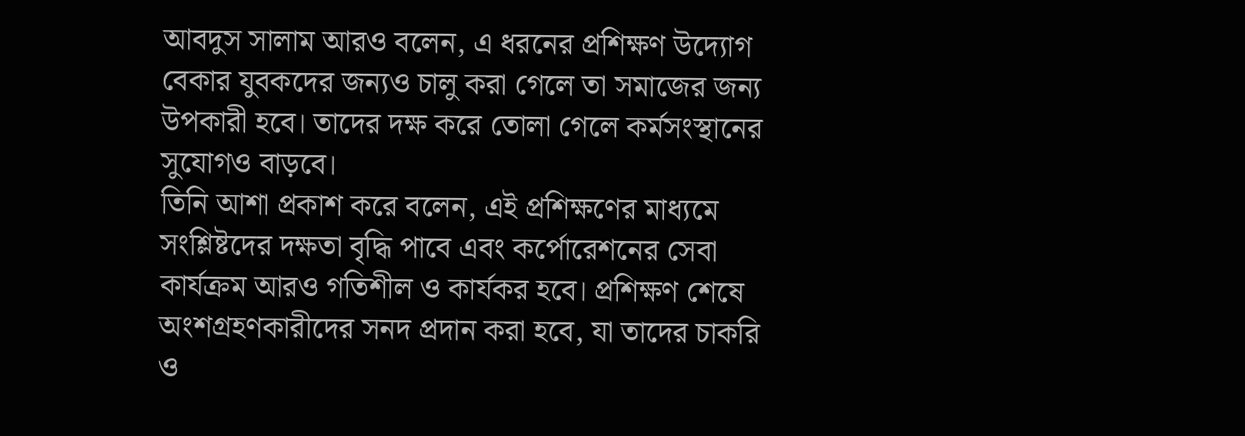আবদুস সালাম আরও বলেন, এ ধরনের প্রশিক্ষণ উদ্যোগ বেকার যুবকদের জন্যও চালু করা গেলে তা সমাজের জন্য উপকারী হবে। তাদের দক্ষ করে তোলা গেলে কর্মসংস্থানের সুযোগও বাড়বে।
তিনি আশা প্রকাশ করে বলেন, এই প্রশিক্ষণের মাধ্যমে সংশ্লিষ্টদের দক্ষতা বৃদ্ধি পাবে এবং কর্পোরেশনের সেবা কার্যক্রম আরও গতিশীল ও কার্যকর হবে। প্রশিক্ষণ শেষে অংশগ্রহণকারীদের সনদ প্রদান করা হবে, যা তাদের চাকরি ও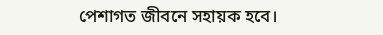পেশাগত জীবনে সহায়ক হবে।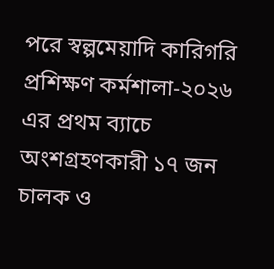পরে স্বল্পমেয়াদি কারিগরি প্রশিক্ষণ কর্মশালা-২০২৬ এর প্রথম ব্যাচে অংশগ্রহণকারী ১৭ জন চালক ও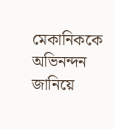মেকানিককে অভিনন্দন জানিয়ে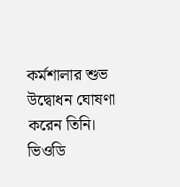কর্মশালার শুভ উদ্বোধন ঘোষণা করেন তিনি।
ভিওডি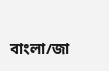বাংলা/জা